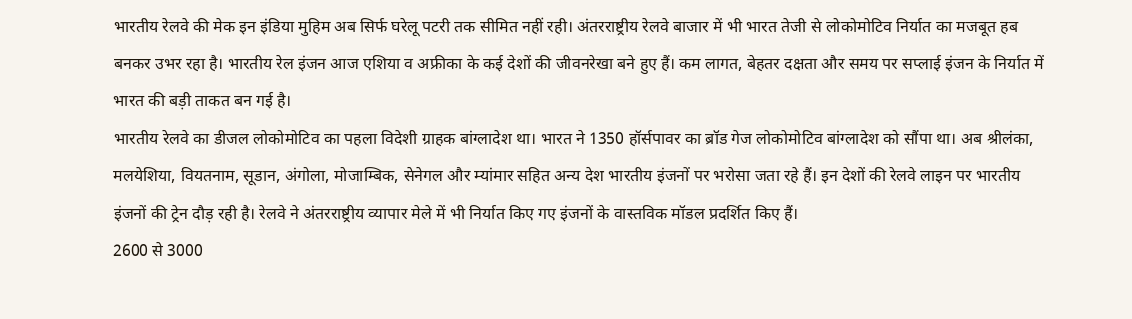भारतीय रेलवे की मेक इन इंडिया मुहिम अब सिर्फ घरेलू पटरी तक सीमित नहीं रही। अंतरराष्ट्रीय रेलवे बाजार में भी भारत तेजी से लोकोमोटिव निर्यात का मजबूत हब बनकर उभर रहा है। भारतीय रेल इंजन आज एशिया व अफ्रीका के कई देशों की जीवनरेखा बने हुए हैं। कम लागत, बेहतर दक्षता और समय पर सप्लाई इंजन के निर्यात में भारत की बड़ी ताकत बन गई है।
भारतीय रेलवे का डीजल लोकोमोटिव का पहला विदेशी ग्राहक बांग्लादेश था। भारत ने 1350 हॉर्सपावर का ब्रॉड गेज लोकोमोटिव बांग्लादेश को सौंपा था। अब श्रीलंका, मलयेशिया, वियतनाम, सूडान, अंगोला, मोजाम्बिक, सेनेगल और म्यांमार सहित अन्य देश भारतीय इंजनों पर भरोसा जता रहे हैं। इन देशों की रेलवे लाइन पर भारतीय इंजनों की ट्रेन दौड़ रही है। रेलवे ने अंतरराष्ट्रीय व्यापार मेले में भी निर्यात किए गए इंजनों के वास्तविक मॉडल प्रदर्शित किए हैं।
2600 से 3000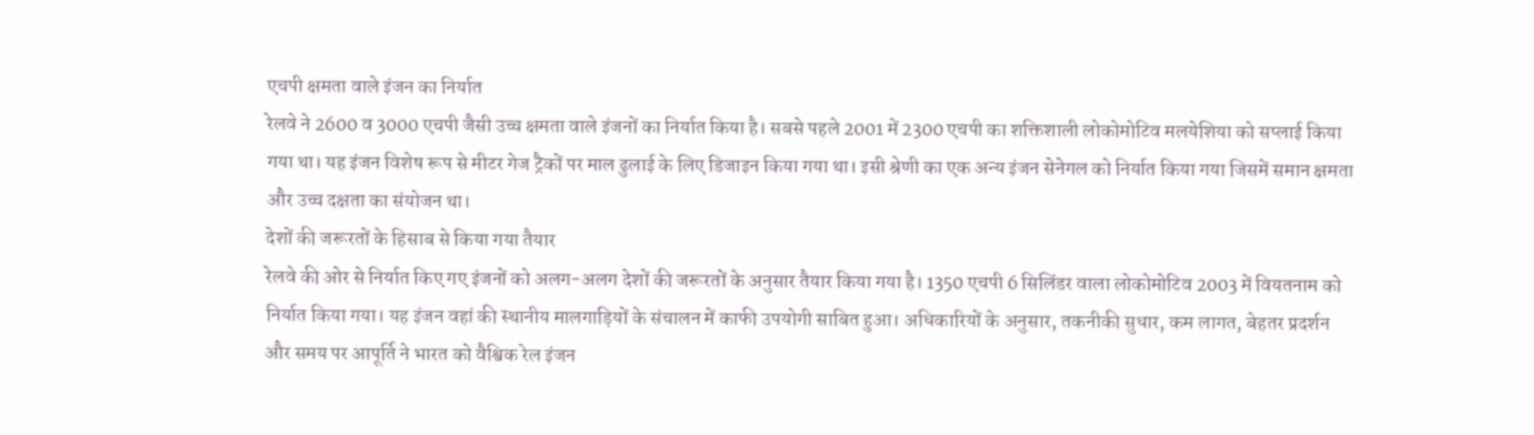एचपी क्षमता वाले इंजन का निर्यात
रेलवे ने 2600 व 3000 एचपी जैसी उच्च क्षमता वाले इंजनों का निर्यात किया है। सबसे पहले 2001 में 2300 एचपी का शक्तिशाली लोकोमोटिव मलयेशिया को सप्लाई किया गया था। यह इंजन विशेष रूप से मीटर गेज ट्रैकों पर माल ढुलाई के लिए डिजाइन किया गया था। इसी श्रेणी का एक अन्य इंजन सेनेगल को निर्यात किया गया जिसमें समान क्षमता और उच्च दक्षता का संयोजन था।
देशों की जरूरतों के हिसाब से किया गया तैयार
रेलवे की ओर से निर्यात किए गए इंजनों को अलग-अलग देशों की जरूरतों के अनुसार तैयार किया गया है। 1350 एचपी 6 सिलिंडर वाला लोकोमोटिव 2003 में वियतनाम को निर्यात किया गया। यह इंजन वहां की स्थानीय मालगाड़ियों के संचालन में काफी उपयोगी साबित हुआ। अधिकारियों के अनुसार, तकनीकी सुधार, कम लागत, बेहतर प्रदर्शन और समय पर आपूर्ति ने भारत को वैश्विक रेल इंजन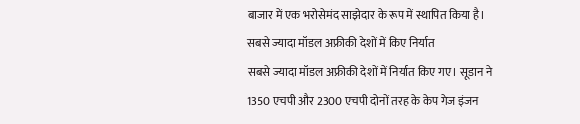बाजार में एक भरोसेमंद साझेदार के रूप में स्थापित किया है।
सबसे ज्यादा मॉडल अफ्रीकी देशों में किए निर्यात
सबसे ज्यादा मॉडल अफ्रीकी देशों में निर्यात किए गए। सूडान ने 1350 एचपी और 2300 एचपी दोनों तरह के केप गेज इंजन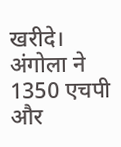खरीदे। अंगोला ने 1350 एचपी और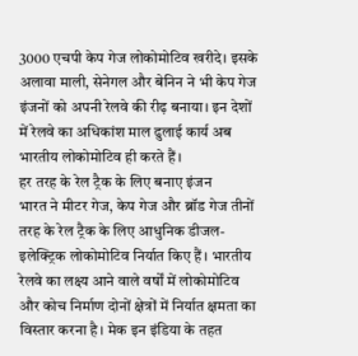3000 एचपी केप गेज लोकोमोटिव खरीदे। इसके अलावा माली, सेनेगल और बेनिन ने भी केप गेज इंजनों को अपनी रेलवे की रीढ़ बनाया। इन देशों में रेलवे का अधिकांश माल ढुलाई कार्य अब भारतीय लोकोमोटिव ही करते हैं।
हर तरह के रेल ट्रैक के लिए बनाए इंजन
भारत ने मीटर गेज, केप गेज और ब्रॉड गेज तीनों तरह के रेल ट्रैक के लिए आधुनिक डीजल-इलेक्ट्रिक लोकोमोटिव निर्यात किए हैं। भारतीय रेलवे का लक्ष्य आने वाले वर्षों में लोकोमोटिव और कोच निर्माण दोनों क्षेत्रों में निर्यात क्षमता का विस्तार करना है। मेक इन इंडिया के तहत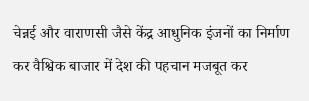चेन्नई और वाराणसी जैसे केंद्र आधुनिक इंजनों का निर्माण कर वैश्विक बाजार में देश की पहचान मजबूत कर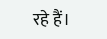रहे हैं।